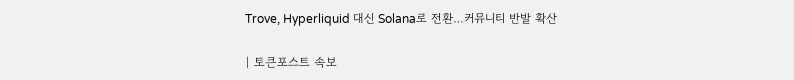Trove, Hyperliquid 대신 Solana로 전환…커뮤니티 반발 확산

| 토큰포스트 속보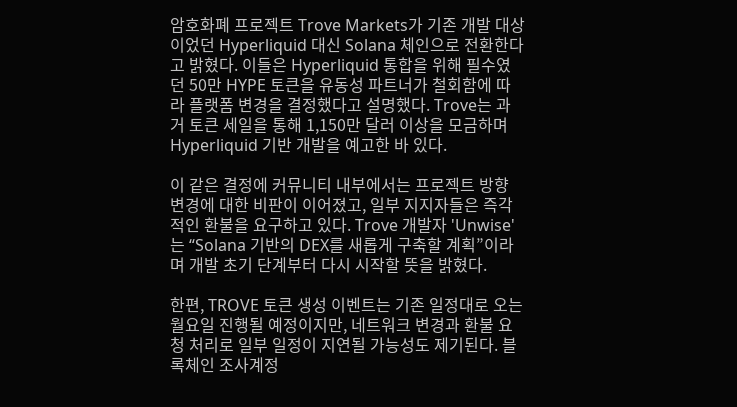암호화폐 프로젝트 Trove Markets가 기존 개발 대상이었던 Hyperliquid 대신 Solana 체인으로 전환한다고 밝혔다. 이들은 Hyperliquid 통합을 위해 필수였던 50만 HYPE 토큰을 유동성 파트너가 철회함에 따라 플랫폼 변경을 결정했다고 설명했다. Trove는 과거 토큰 세일을 통해 1,150만 달러 이상을 모금하며 Hyperliquid 기반 개발을 예고한 바 있다.

이 같은 결정에 커뮤니티 내부에서는 프로젝트 방향 변경에 대한 비판이 이어졌고, 일부 지지자들은 즉각적인 환불을 요구하고 있다. Trove 개발자 'Unwise'는 “Solana 기반의 DEX를 새롭게 구축할 계획”이라며 개발 초기 단계부터 다시 시작할 뜻을 밝혔다.

한편, TROVE 토큰 생성 이벤트는 기존 일정대로 오는 월요일 진행될 예정이지만, 네트워크 변경과 환불 요청 처리로 일부 일정이 지연될 가능성도 제기된다. 블록체인 조사계정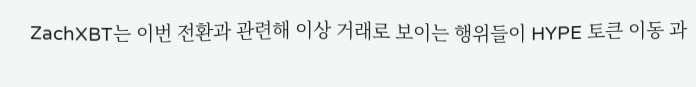ZachXBT는 이번 전환과 관련해 이상 거래로 보이는 행위들이 HYPE 토큰 이동 과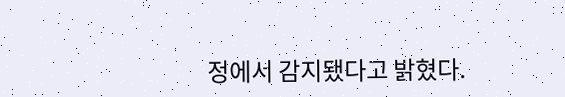정에서 감지됐다고 밝혔다.